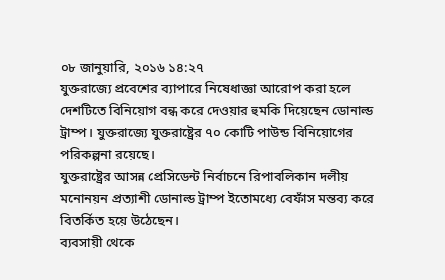০৮ জানুয়ারি, ২০১৬ ১৪:২৭
যুক্তরাজ্যে প্রবেশের ব্যাপারে নিষেধাজ্ঞা আরোপ করা হলে দেশটিতে বিনিয়োগ বন্ধ করে দেওয়ার হুমকি দিয়েছেন ডোনাল্ড ট্রাম্প। যুক্তরাজ্যে যুক্তরাষ্ট্রের ৭০ কোটি পাউন্ড বিনিয়োগের পরিকল্পনা রয়েছে।
যুক্তরাষ্ট্রের আসন্ন প্রেসিডেন্ট নির্বাচনে রিপাবলিকান দলীয় মনোনয়ন প্রত্যাশী ডোনাল্ড ট্রাম্প ইতোমধ্যে বেফাঁস মন্তব্য করে বিতর্কিত হয়ে উঠেছেন।
ব্যবসায়ী থেকে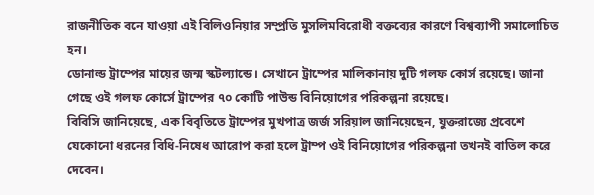রাজনীতিক বনে যাওয়া এই বিলিওনিয়ার সম্প্রতি মুসলিমবিরোধী বক্তব্যের কারণে বিশ্বব্যাপী সমালোচিত হন।
ডোনাল্ড ট্রাম্পের মায়ের জন্ম স্কটল্যান্ডে। সেখানে ট্রাম্পের মালিকানায় দুটি গলফ কোর্স রয়েছে। জানা গেছে ওই গলফ কোর্সে ট্রাম্পের ৭০ কোটি পাউন্ড বিনিয়োগের পরিকল্পনা রয়েছে।
বিবিসি জানিয়েছে, এক বিবৃতিতে ট্রাম্পের মুখপাত্র জর্জ সরিয়াল জানিয়েছেন, যুক্তরাজ্যে প্রবেশে যেকোনো ধরনের বিধি-নিষেধ আরোপ করা হলে ট্রাম্প ওই বিনিয়োগের পরিকল্পনা তখনই বাতিল করে দেবেন।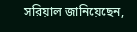সরিয়াল জানিয়েছেন,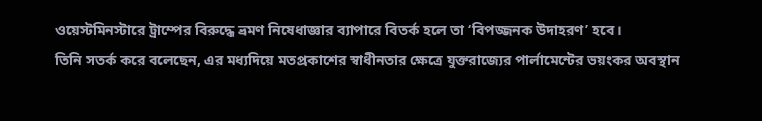ওয়েস্টমিনস্টারে ট্রাম্পের বিরুদ্ধে ভ্রমণ নিষেধাজ্ঞার ব্যাপারে বিতর্ক হলে তা ‘বিপজ্জনক উদাহরণ’ হবে।
তিনি সতর্ক করে বলেছেন, এর মধ্যদিয়ে মতপ্রকাশের স্বাধীনতার ক্ষেত্রে যুক্তরাজ্যের পার্লামেন্টের ভয়ংকর অবস্থান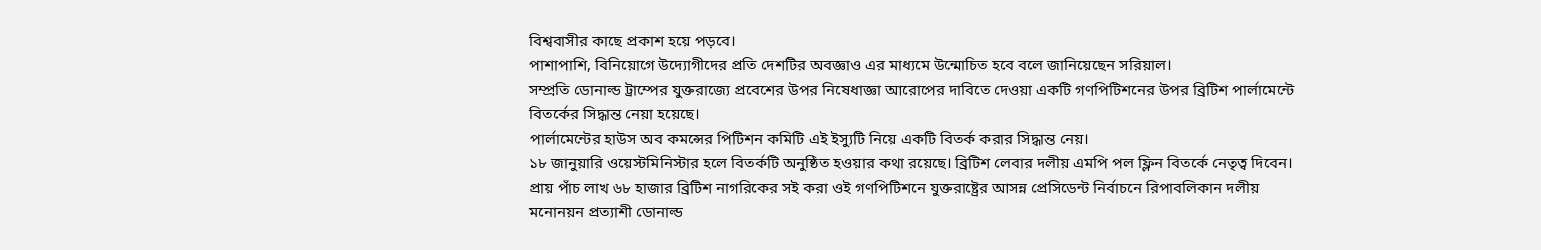বিশ্ববাসীর কাছে প্রকাশ হয়ে পড়বে।
পাশাপাশি, বিনিয়োগে উদ্যোগীদের প্রতি দেশটির অবজ্ঞাও এর মাধ্যমে উন্মোচিত হবে বলে জানিয়েছেন সরিয়াল।
সম্প্রতি ডোনাল্ড ট্রাম্পের যুক্তরাজ্যে প্রবেশের উপর নিষেধাজ্ঞা আরোপের দাবিতে দেওয়া একটি গণপিটিশনের উপর ব্রিটিশ পার্লামেন্টে বিতর্কের সিদ্ধান্ত নেয়া হয়েছে।
পার্লামেন্টের হাউস অব কমন্সের পিটিশন কমিটি এই ইস্যুটি নিয়ে একটি বিতর্ক করার সিদ্ধান্ত নেয়।
১৮ জানুয়ারি ওয়েস্টমিনিস্টার হলে বিতর্কটি অনুষ্ঠিত হওয়ার কথা রয়েছে। ব্রিটিশ লেবার দলীয় এমপি পল ফ্লিন বিতর্কে নেতৃত্ব দিবেন।
প্রায় পাঁচ লাখ ৬৮ হাজার ব্রিটিশ নাগরিকের সই করা ওই গণপিটিশনে যুক্তরাষ্ট্রের আসন্ন প্রেসিডেন্ট নির্বাচনে রিপাবলিকান দলীয় মনোনয়ন প্রত্যাশী ডোনাল্ড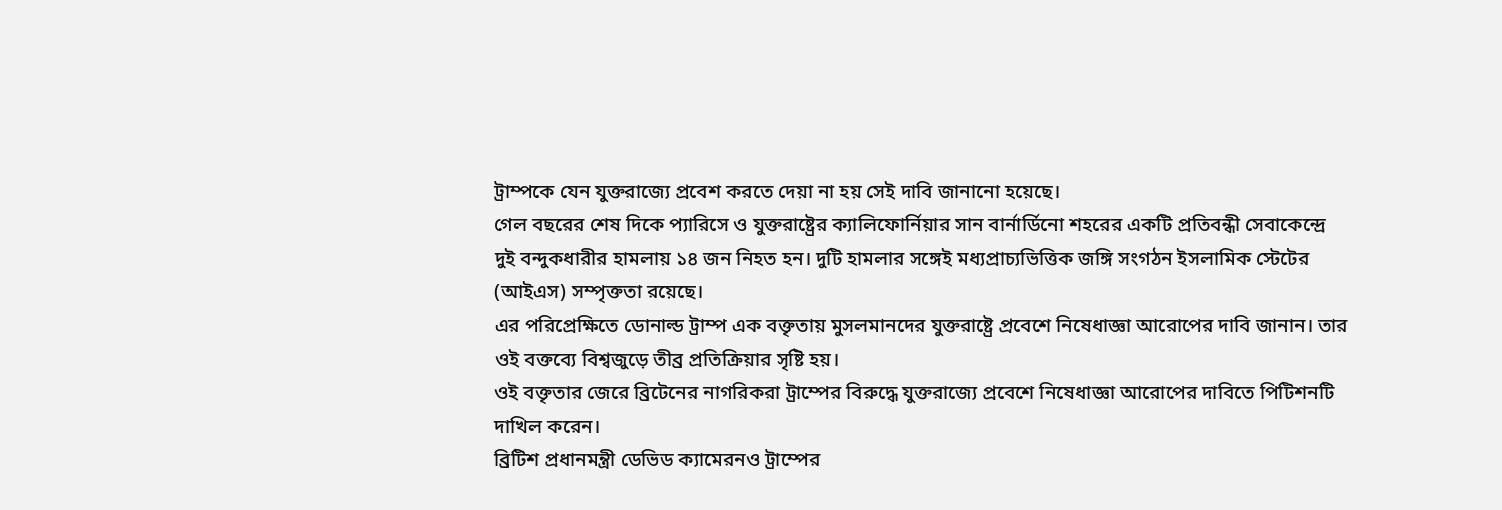ট্রাম্পকে যেন যুক্তরাজ্যে প্রবেশ করতে দেয়া না হয় সেই দাবি জানানো হয়েছে।
গেল বছরের শেষ দিকে প্যারিসে ও যুক্তরাষ্ট্রের ক্যালিফোর্নিয়ার সান বার্নার্ডিনো শহরের একটি প্রতিবন্ধী সেবাকেন্দ্রে দুই বন্দুকধারীর হামলায় ১৪ জন নিহত হন। দুটি হামলার সঙ্গেই মধ্যপ্রাচ্যভিত্তিক জঙ্গি সংগঠন ইসলামিক স্টেটের (আইএস) সম্পৃক্ততা রয়েছে।
এর পরিপ্রেক্ষিতে ডোনাল্ড ট্রাম্প এক বক্তৃতায় মুসলমানদের যুক্তরাষ্ট্রে প্রবেশে নিষেধাজ্ঞা আরোপের দাবি জানান। তার ওই বক্তব্যে বিশ্বজুড়ে তীব্র প্রতিক্রিয়ার সৃষ্টি হয়।
ওই বক্তৃতার জেরে ব্রিটেনের নাগরিকরা ট্রাম্পের বিরুদ্ধে যুক্তরাজ্যে প্রবেশে নিষেধাজ্ঞা আরোপের দাবিতে পিটিশনটি দাখিল করেন।
ব্রিটিশ প্রধানমন্ত্রী ডেভিড ক্যামেরনও ট্রাম্পের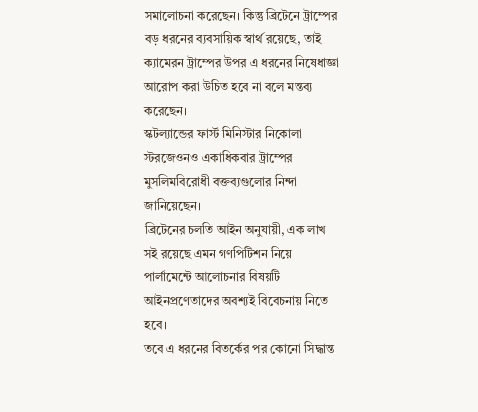সমালোচনা করেছেন। কিন্তু ব্রিটেনে ট্রাম্পের বড় ধরনের ব্যবসায়িক স্বার্থ রয়েছে, তাই ক্যামেরন ট্রাম্পের উপর এ ধরনের নিষেধাজ্ঞা আরোপ করা উচিত হবে না বলে মন্তব্য করেছেন।
স্কটল্যান্ডের ফার্স্ট মিনিস্টার নিকোলা স্টরজেওনও একাধিকবার ট্রাম্পের মুসলিমবিরোধী বক্তব্যগুলোর নিন্দা জানিয়েছেন।
ব্রিটেনের চলতি আইন অনুযায়ী, এক লাখ সই রয়েছে এমন গণপিটিশন নিয়ে পার্লামেন্টে আলোচনার বিষয়টি আইনপ্রণেতাদের অবশ্যই বিবেচনায় নিতে হবে।
তবে এ ধরনের বিতর্কের পর কোনো সিদ্ধান্ত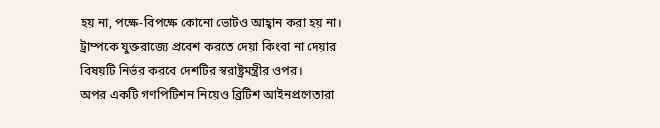হয় না, পক্ষে-বিপক্ষে কোনো ভোটও আহ্বান করা হয় না। ট্রাম্পকে যুক্তরাজ্যে প্রবেশ করতে দেয়া কিংবা না দেয়ার বিষয়টি নির্ভর করবে দেশটির স্বরাষ্ট্রমন্ত্রীর ওপর।
অপর একটি গণপিটিশন নিয়েও ব্রিটিশ আইনপ্রণেতারা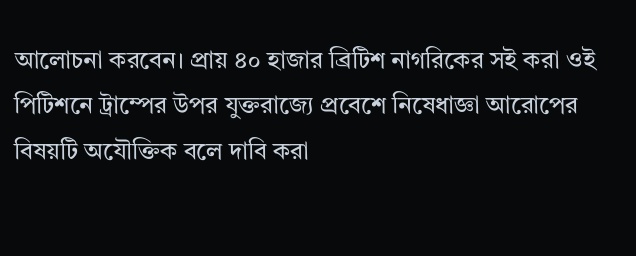আলোচনা করবেন। প্রায় ৪০ হাজার ব্রিটিশ নাগরিকের সই করা ওই পিটিশনে ট্রাম্পের উপর যুক্তরাজ্যে প্রবেশে নিষেধাজ্ঞা আরোপের বিষয়টি অযৌক্তিক বলে দাবি করা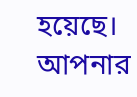হয়েছে।
আপনার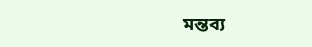মন্তব্য